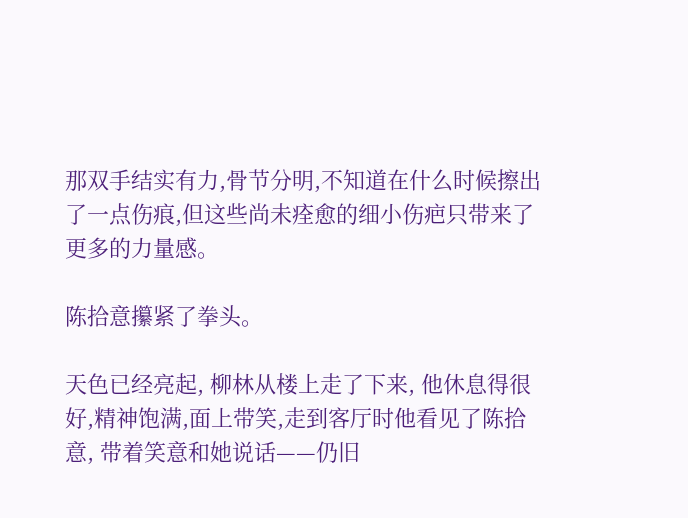那双手结实有力,骨节分明,不知道在什么时候擦出了一点伤痕,但这些尚未痊愈的细小伤疤只带来了更多的力量感。

陈拾意攥紧了拳头。

天色已经亮起, 柳林从楼上走了下来, 他休息得很好,精神饱满,面上带笑,走到客厅时他看见了陈拾意, 带着笑意和她说话——仍旧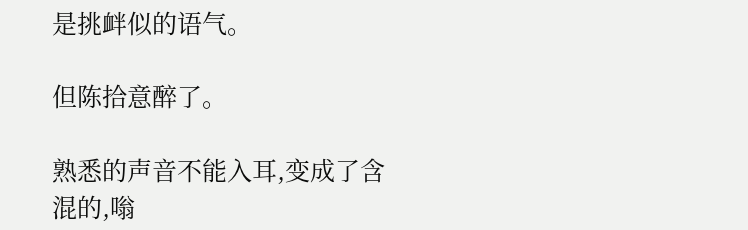是挑衅似的语气。

但陈拾意醉了。

熟悉的声音不能入耳,变成了含混的,嗡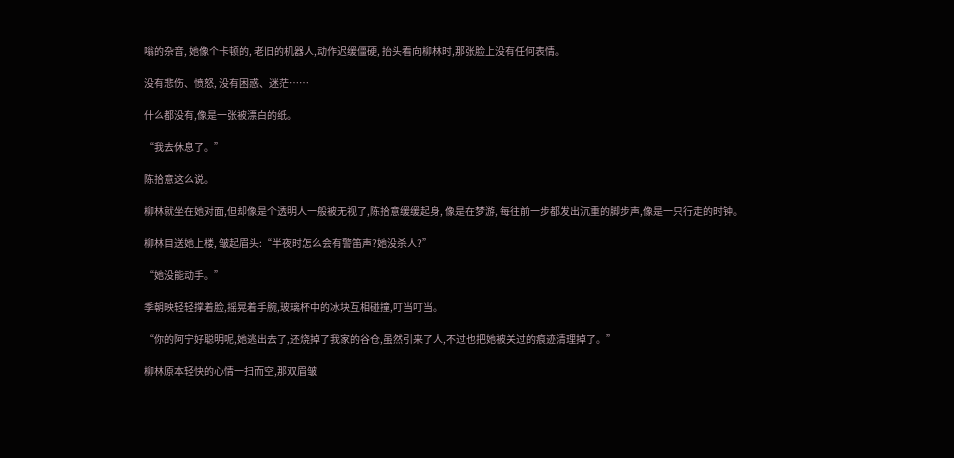嗡的杂音, 她像个卡顿的, 老旧的机器人,动作迟缓僵硬, 抬头看向柳林时,那张脸上没有任何表情。

没有悲伤、愤怒, 没有困惑、迷茫……

什么都没有,像是一张被漂白的纸。

“我去休息了。”

陈拾意这么说。

柳林就坐在她对面,但却像是个透明人一般被无视了,陈拾意缓缓起身, 像是在梦游, 每往前一步都发出沉重的脚步声,像是一只行走的时钟。

柳林目送她上楼, 皱起眉头:“半夜时怎么会有警笛声?她没杀人?”

“她没能动手。”

季朝映轻轻撑着脸,摇晃着手腕,玻璃杯中的冰块互相碰撞,叮当叮当。

“你的阿宁好聪明呢,她逃出去了,还烧掉了我家的谷仓,虽然引来了人,不过也把她被关过的痕迹清理掉了。”

柳林原本轻快的心情一扫而空,那双眉皱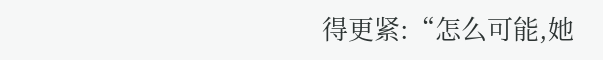得更紧:“怎么可能,她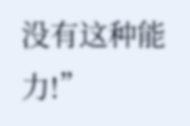没有这种能力!”